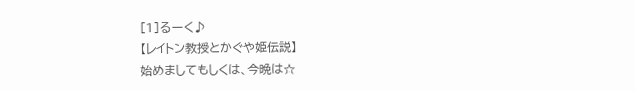[1]るーく♪
【レイトン教授とかぐや姫伝説】
始めましてもしくは、今晩は☆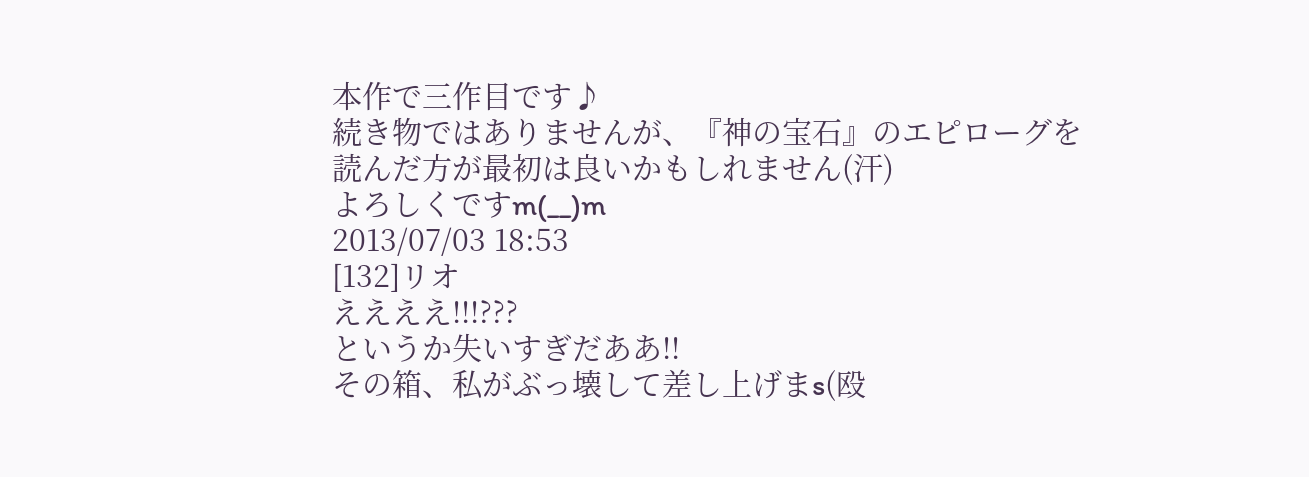本作で三作目です♪
続き物ではありませんが、『神の宝石』のエピローグを読んだ方が最初は良いかもしれません(汗)
よろしくですm(__)m
2013/07/03 18:53
[132]リオ
ええええ!!!???
というか失いすぎだああ!!
その箱、私がぶっ壊して差し上げまs(殴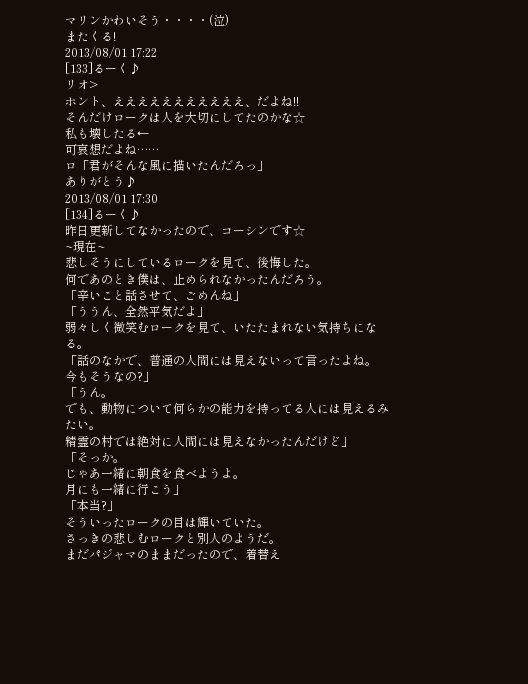マリンかわいそう・・・・(泣)
またくる!
2013/08/01 17:22
[133]るーく♪
リオ>
ホント、えええええええええええ、だよね!!
そんだけロークは人を大切にしてたのかな☆
私も壊したる←
可哀想だよね……
ロ「君がそんな風に描いたんだろっ」
ありがとう♪
2013/08/01 17:30
[134]るーく♪
昨日更新してなかったので、コーシンです☆
~現在~
悲しそうにしているロークを見て、後悔した。
何であのとき僕は、止められなかったんだろう。
「辛いこと話させて、ごめんね」
「ううん、全然平気だよ」
弱々しく微笑むロークを見て、いたたまれない気持ちになる。
「話のなかで、普通の人間には見えないって言ったよね。
今もそうなの?」
「うん。
でも、動物について何らかの能力を持ってる人には見えるみたい。
精霊の村では絶対に人間には見えなかったんだけど」
「そっか。
じゃあ一緒に朝食を食べようよ。
月にも一緒に行こう」
「本当?」
そういったロークの目は輝いていた。
さっきの悲しむロークと別人のようだ。
まだパジャマのままだったので、着替え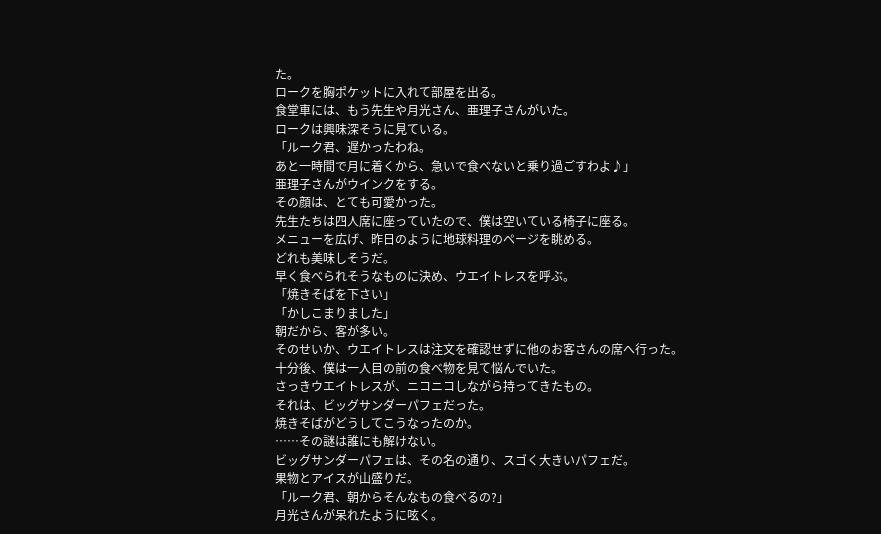た。
ロークを胸ポケットに入れて部屋を出る。
食堂車には、もう先生や月光さん、亜理子さんがいた。
ロークは興味深そうに見ている。
「ルーク君、遅かったわね。
あと一時間で月に着くから、急いで食べないと乗り過ごすわよ♪」
亜理子さんがウインクをする。
その顔は、とても可愛かった。
先生たちは四人席に座っていたので、僕は空いている椅子に座る。
メニューを広げ、昨日のように地球料理のページを眺める。
どれも美味しそうだ。
早く食べられそうなものに決め、ウエイトレスを呼ぶ。
「焼きそばを下さい」
「かしこまりました」
朝だから、客が多い。
そのせいか、ウエイトレスは注文を確認せずに他のお客さんの席へ行った。
十分後、僕は一人目の前の食べ物を見て悩んでいた。
さっきウエイトレスが、ニコニコしながら持ってきたもの。
それは、ビッグサンダーパフェだった。
焼きそばがどうしてこうなったのか。
……その謎は誰にも解けない。
ビッグサンダーパフェは、その名の通り、スゴく大きいパフェだ。
果物とアイスが山盛りだ。
「ルーク君、朝からそんなもの食べるの?」
月光さんが呆れたように呟く。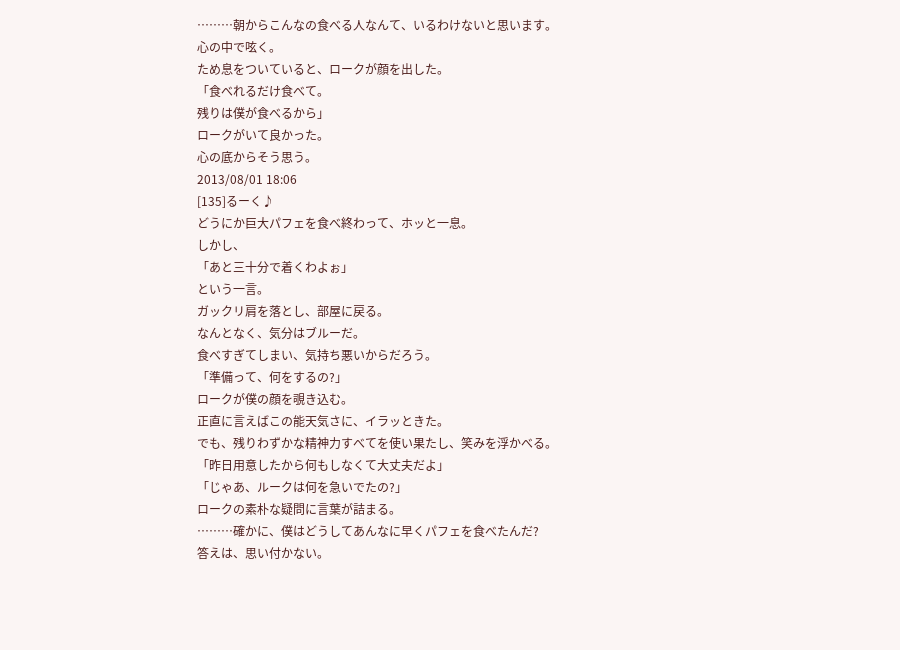………朝からこんなの食べる人なんて、いるわけないと思います。
心の中で呟く。
ため息をついていると、ロークが顔を出した。
「食べれるだけ食べて。
残りは僕が食べるから」
ロークがいて良かった。
心の底からそう思う。
2013/08/01 18:06
[135]るーく♪
どうにか巨大パフェを食べ終わって、ホッと一息。
しかし、
「あと三十分で着くわよぉ」
という一言。
ガックリ肩を落とし、部屋に戻る。
なんとなく、気分はブルーだ。
食べすぎてしまい、気持ち悪いからだろう。
「準備って、何をするの?」
ロークが僕の顔を覗き込む。
正直に言えばこの能天気さに、イラッときた。
でも、残りわずかな精神力すべてを使い果たし、笑みを浮かべる。
「昨日用意したから何もしなくて大丈夫だよ」
「じゃあ、ルークは何を急いでたの?」
ロークの素朴な疑問に言葉が詰まる。
………確かに、僕はどうしてあんなに早くパフェを食べたんだ?
答えは、思い付かない。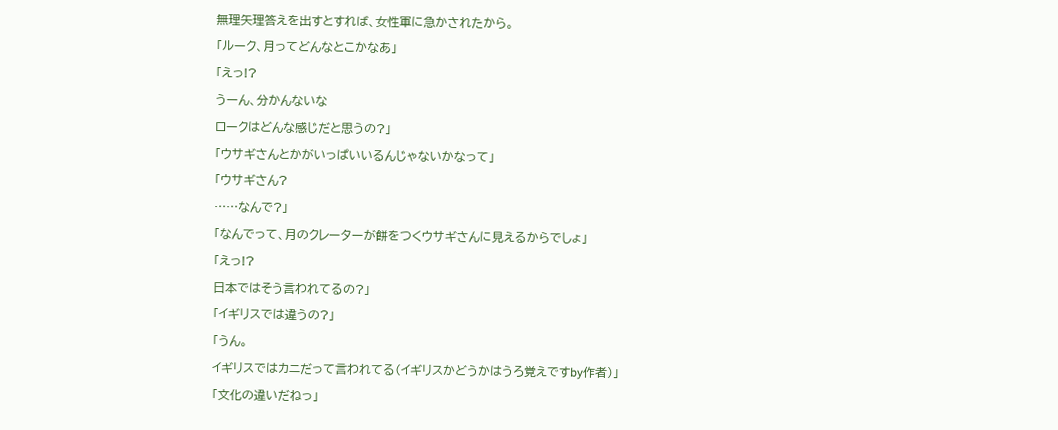無理矢理答えを出すとすれば、女性軍に急かされたから。
「ルーク、月ってどんなとこかなあ」
「えっ!?
うーん、分かんないな
ロークはどんな感じだと思うの?」
「ウサギさんとかがいっぱいいるんじゃないかなって」
「ウサギさん?
……なんで?」
「なんでって、月のクレーターが餅をつくウサギさんに見えるからでしょ」
「えっ!?
日本ではそう言われてるの?」
「イギリスでは違うの?」
「うん。
イギリスではカニだって言われてる(イギリスかどうかはうろ覚えですby作者)」
「文化の違いだねっ」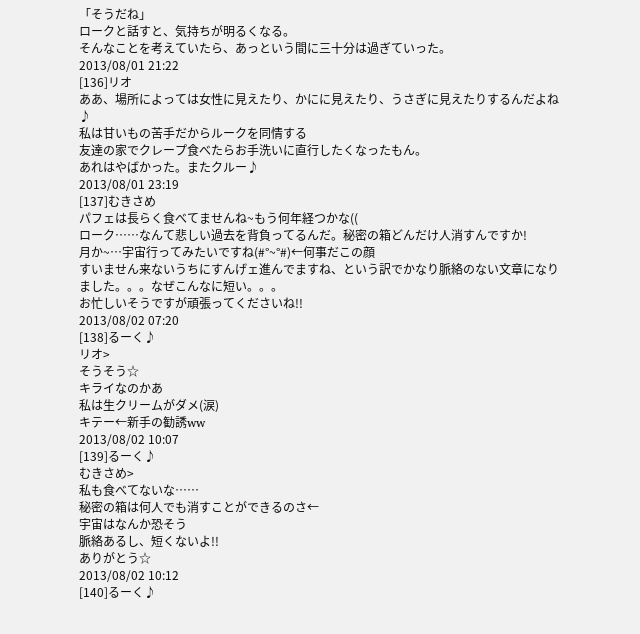「そうだね」
ロークと話すと、気持ちが明るくなる。
そんなことを考えていたら、あっという間に三十分は過ぎていった。
2013/08/01 21:22
[136]リオ
ああ、場所によっては女性に見えたり、かにに見えたり、うさぎに見えたりするんだよね♪
私は甘いもの苦手だからルークを同情する
友達の家でクレープ食べたらお手洗いに直行したくなったもん。
あれはやばかった。またクルー♪
2013/08/01 23:19
[137]むきさめ
パフェは長らく食べてませんね~もう何年経つかな((
ローク……なんて悲しい過去を背負ってるんだ。秘密の箱どんだけ人消すんですか!
月か~…宇宙行ってみたいですね(#°~°#)←何事だこの顔
すいません来ないうちにすんげェ進んでますね、という訳でかなり脈絡のない文章になりました。。。なぜこんなに短い。。。
お忙しいそうですが頑張ってくださいね!!
2013/08/02 07:20
[138]るーく♪
リオ>
そうそう☆
キライなのかあ
私は生クリームがダメ(涙)
キテー←新手の勧誘ww
2013/08/02 10:07
[139]るーく♪
むきさめ>
私も食べてないな……
秘密の箱は何人でも消すことができるのさ←
宇宙はなんか恐そう
脈絡あるし、短くないよ!!
ありがとう☆
2013/08/02 10:12
[140]るーく♪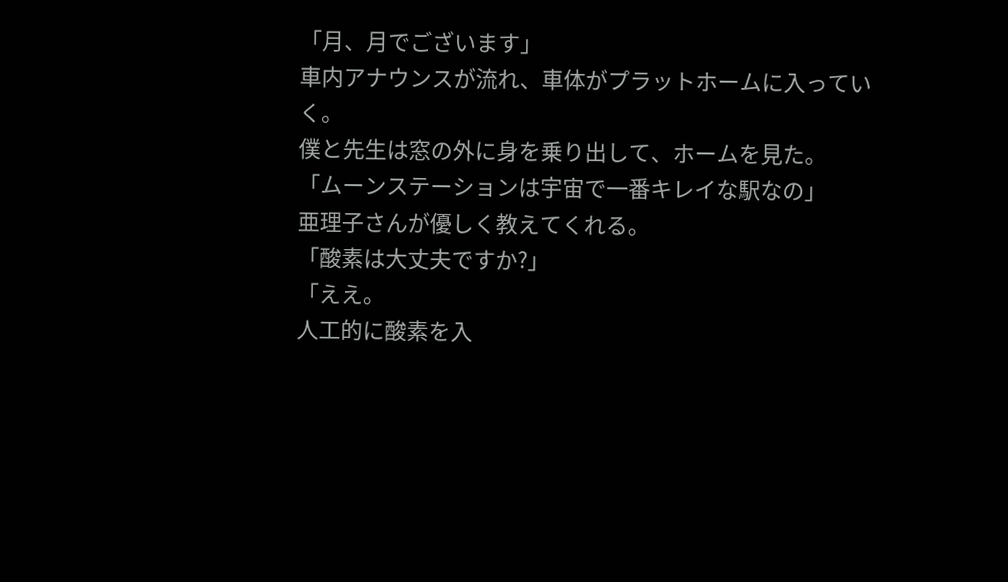「月、月でございます」
車内アナウンスが流れ、車体がプラットホームに入っていく。
僕と先生は窓の外に身を乗り出して、ホームを見た。
「ムーンステーションは宇宙で一番キレイな駅なの」
亜理子さんが優しく教えてくれる。
「酸素は大丈夫ですか?」
「ええ。
人工的に酸素を入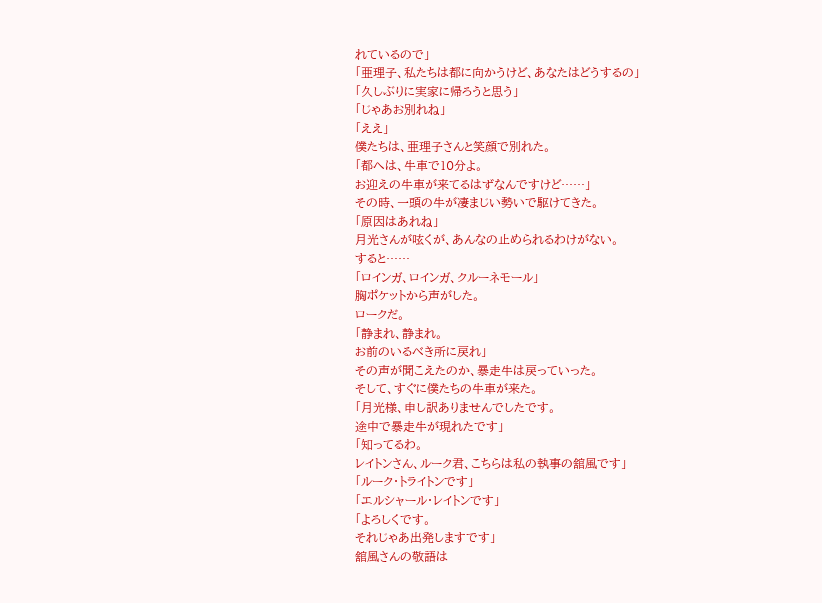れているので」
「亜理子、私たちは都に向かうけど、あなたはどうするの」
「久しぶりに実家に帰ろうと思う」
「じゃあお別れね」
「ええ」
僕たちは、亜理子さんと笑顔で別れた。
「都へは、牛車で10分よ。
お迎えの牛車が来てるはずなんですけど……」
その時、一頭の牛が凄まじい勢いで駆けてきた。
「原因はあれね」
月光さんが呟くが、あんなの止められるわけがない。
すると……
「ロインガ、ロインガ、クルーネモール」
胸ポケットから声がした。
ロークだ。
「静まれ、静まれ。
お前のいるべき所に戻れ」
その声が聞こえたのか、暴走牛は戻っていった。
そして、すぐに僕たちの牛車が来た。
「月光様、申し訳ありませんでしたです。
途中で暴走牛が現れたです」
「知ってるわ。
レイトンさん、ルーク君、こちらは私の執事の舘風です」
「ルーク・トライトンです」
「エルシャール・レイトンです」
「よろしくです。
それじゃあ出発しますです」
舘風さんの敬語は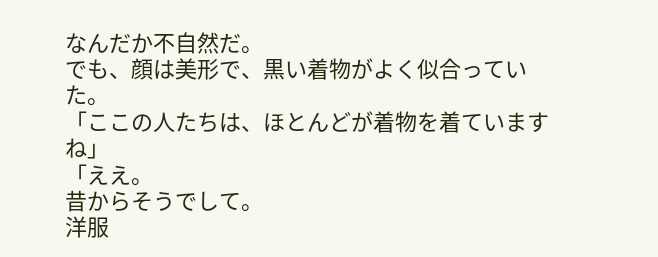なんだか不自然だ。
でも、顔は美形で、黒い着物がよく似合っていた。
「ここの人たちは、ほとんどが着物を着ていますね」
「ええ。
昔からそうでして。
洋服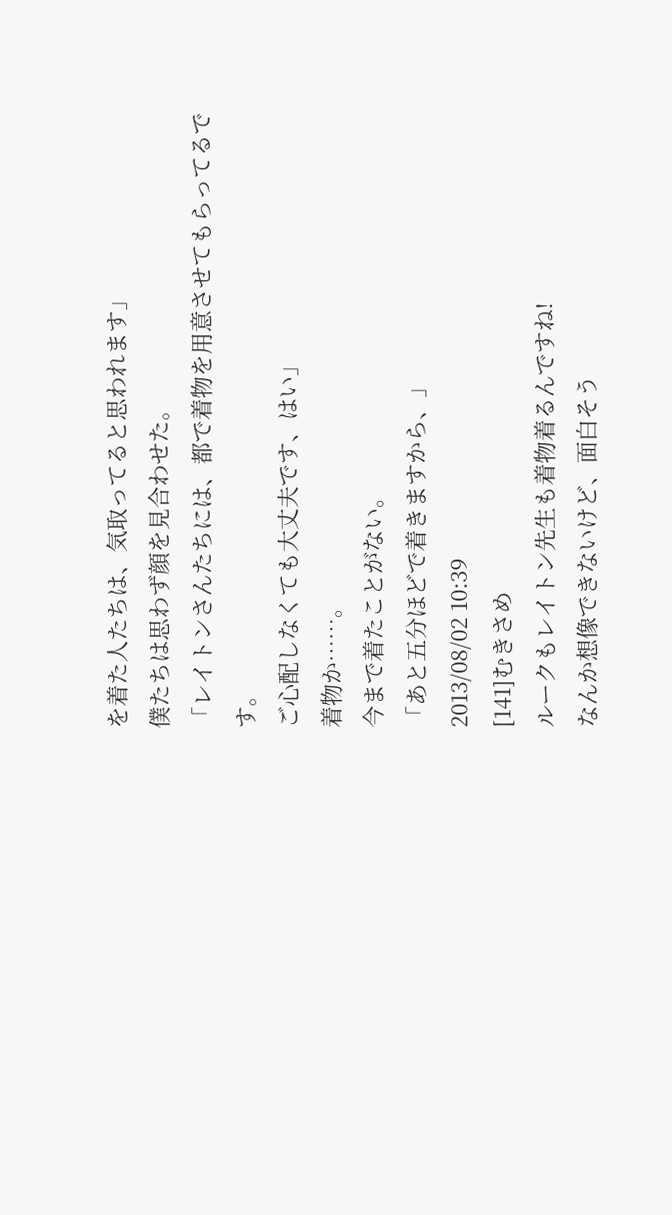を着た人たちは、気取ってると思われます」
僕たちは思わず顔を見合わせた。
「レイトンさんたちには、都で着物を用意させてもらってるです。
ご心配しなくても大丈夫です、はい」
着物か……。
今まで着たことがない。
「あと五分ほどで着きますから、」
2013/08/02 10:39
[141]むきさめ
ルークもレイトン先生も着物着るんですね!
なんか想像できないけど、面白そう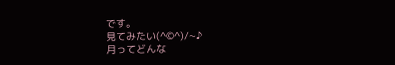です。
見てみたい(^©^)/~♪
月ってどんな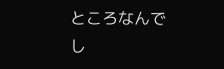ところなんでし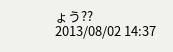ょう??
2013/08/02 14:37